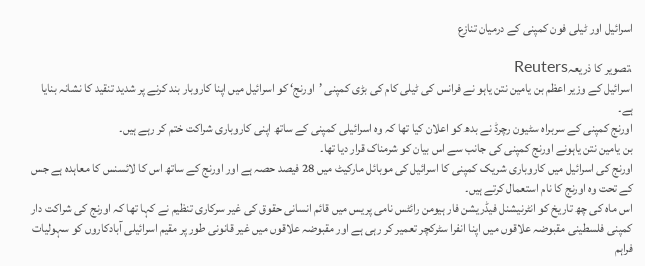اسرائیل اور ٹیلی فون کمپنی کے درمیان تنازع

،تصویر کا ذریعہReuters
اسرائیل کے وزیر اعظم بن یامین نتن یاہو نے فرانس کی ٹیلی کام کی بڑی کمپنی ’اورنج‘ کو اسرائیل میں اپنا کاروبار بند کرنے پر شدید تنقید کا نشانہ بنایا ہے۔
اورنج کمپنی کے سربراہ سٹیون رچرڈ نے بدھ کو اعلان کیا تھا کہ وہ اسرائیلی کمپنی کے ساتھ اپنی کاروباری شراکت ختم کر رہے ہیں۔
بن یامین نتن یاہونے اورنج کمپنی کی جانب سے اس بیان کو شرمناک قرار دیا تھا۔
اورنج کی اسرائیل میں کاروباری شریک کمپنی کا اسرائیل کی موبائل مارکیٹ میں 28 فیصد حصہ ہے اور اورنج کے ساتھ اس کا لائسنس کا معاہدہ ہے جس کے تحت وہ اورنج کا نام استعمال کرتے ہیں۔
اس ماہ کی چھ تاریخ کو انٹرنیشنل فیڈریشن فار ہیومن رائٹس نامی پریس میں قائم انسانی حقوق کی غیر سرکاری تنظیم نے کہا تھا کہ اورنج کی شراکت دار کمپنی فلسطینی مقبوضہ علاقوں میں اپنا انفرا سٹرکچر تعمیر کر رہی ہے اور مقبوضہ علاقوں میں غیر قانونی طور پر مقیم اسرائیلی آبادکاروں کو سہولیات فراہم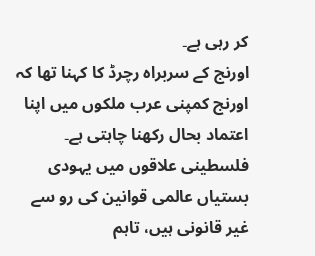کر رہی ہے۔
اورنج کے سربراہ رچرڈ کا کہنا تھا کہ اورنج کمپنی عرب ملکوں میں اپنا اعتماد بحال رکھنا چاہتی ہے۔
فلسطینی علاقوں میں یہودی بستیاں عالمی قوانین کی رو سے غیر قانونی ہیں، تاہم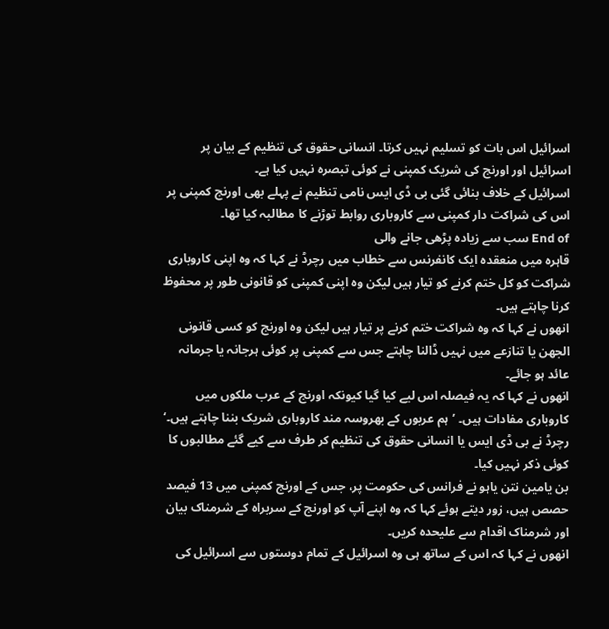اسرائیل اس بات کو تسلیم نہیں کرتا۔ انسانی حقوق کی تنظیم کے بیان پر اسرائیل اور اورنج کی شریک کمپنی نے کوئی تبصرہ نہیں کیا ہے۔
اسرائیل کے خلاف بنائی گئی بی ڈی ایس نامی تنظیم نے پہلے بھی اورنج کمپنی پر اس کی شراکت دار کمپنی سے کاروباری روابط توڑنے کا مطالبہ کیا تھا۔
End of سب سے زیادہ پڑھی جانے والی
قاہرہ میں منعقدہ ایک کانفرنس سے خطاب میں رچرڈ نے کہا کہ وہ اپنی کاروباری شراکت کو کل ختم کرنے کو تیار ہیں لیکن وہ اپنی کمپنی کو قانونی طور پر محفوظ کرنا چاہتے ہیں۔
انھوں نے کہا کہ وہ شراکت ختم کرنے پر تیار ہیں لیکن وہ اورنج کو کسی قانونی الجھن یا تنازعے میں نہیں ڈالنا چاہتے جس سے کمپنی پر کوئی ہرجانہ یا جرمانہ عائد ہو جائے۔
انھوں نے کہا کہ یہ فیصلہ اس لیے کیا گیا کیونکہ اورنج کے عرب ملکوں میں کاروباری مفادات ہیں۔ ’ہم عربوں کے بھروسہ مند کاروباری شریک بننا چاہتے ہیں۔‘
رچرڈ نے بی ڈی ایس یا انسانی حقوق کی تنظیم کر طرف سے کیے گئے مطالبوں کا کوئی ذکر نہیں کیا۔
بن یامین نتن یاہو نے فرانس کی حکومت پر، جس کے اورنج کمپنی میں 13 فیصد حصص ہیں، زور دیتے ہوئے کہا کہ وہ اپنے آپ کو اورنج کے سربراہ کے شرمناک بیان اور شرمناک اقدام سے علیحدہ کریں۔
انھوں نے کہا کہ اس کے ساتھ ہی وہ اسرائیل کے تمام دوستوں سے اسرائیل کی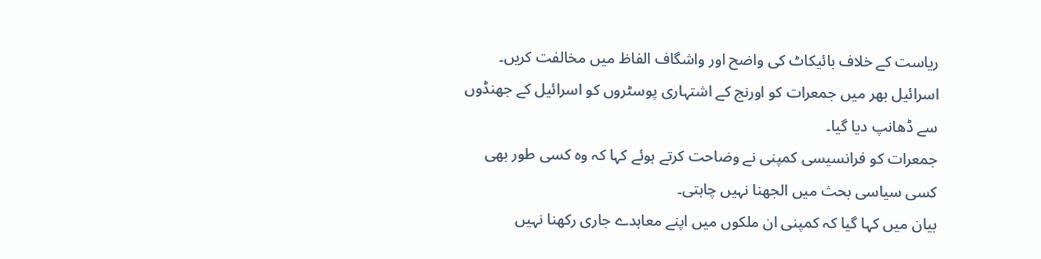ریاست کے خلاف بائیکاٹ کی واضح اور واشگاف الفاظ میں مخالفت کریں۔
اسرائیل بھر میں جمعرات کو اورنج کے اشتہاری پوسٹروں کو اسرائیل کے جھنڈوں سے ڈھانپ دیا گیا۔
جمعرات کو فرانسیسی کمپنی نے وضاحت کرتے ہوئے کہا کہ وہ کسی طور بھی کسی سیاسی بحث میں الجھنا نہیں چاہتی۔
بیان میں کہا گیا کہ کمپنی ان ملکوں میں اپنے معاہدے جاری رکھنا نہیں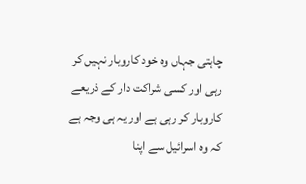چاہتی جہاں وہ خود کاروبار نہیں کر رہی اور کسی شراکت دار کے ذریعے کاروبار کر رہی ہے اور یہ ہی وجہ ہے کہ وہ اسرائیل سے اپنا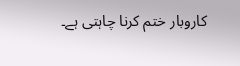کاروبار ختم کرنا چاہتی ہے۔